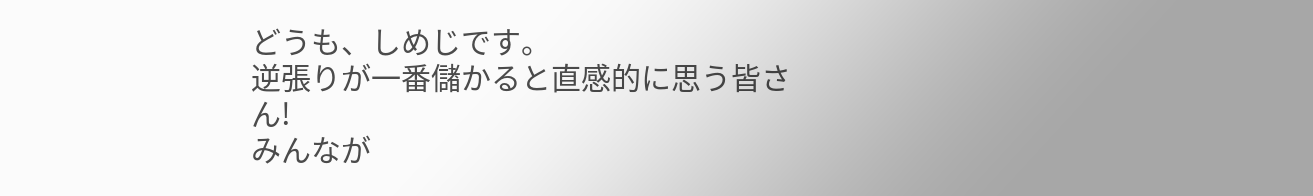どうも、しめじです。
逆張りが一番儲かると直感的に思う皆さん!
みんなが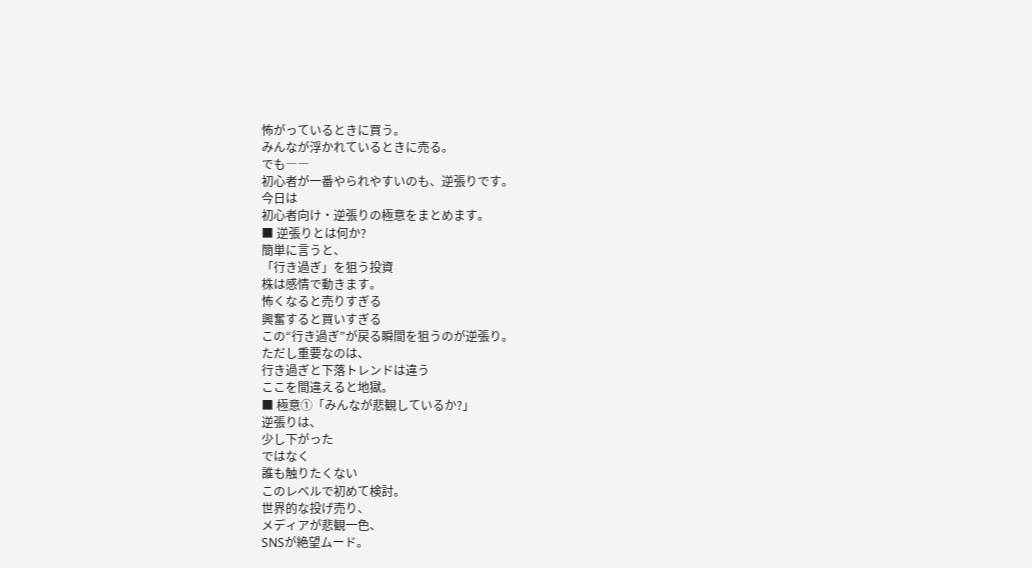怖がっているときに買う。
みんなが浮かれているときに売る。
でも――
初心者が一番やられやすいのも、逆張りです。
今日は
初心者向け・逆張りの極意をまとめます。
■ 逆張りとは何か?
簡単に言うと、
「行き過ぎ」を狙う投資
株は感情で動きます。
怖くなると売りすぎる
興奮すると買いすぎる
この“行き過ぎ”が戻る瞬間を狙うのが逆張り。
ただし重要なのは、
行き過ぎと下落トレンドは違う
ここを間違えると地獄。
■ 極意①「みんなが悲観しているか?」
逆張りは、
少し下がった
ではなく
誰も触りたくない
このレベルで初めて検討。
世界的な投げ売り、
メディアが悲観一色、
SNSが絶望ムード。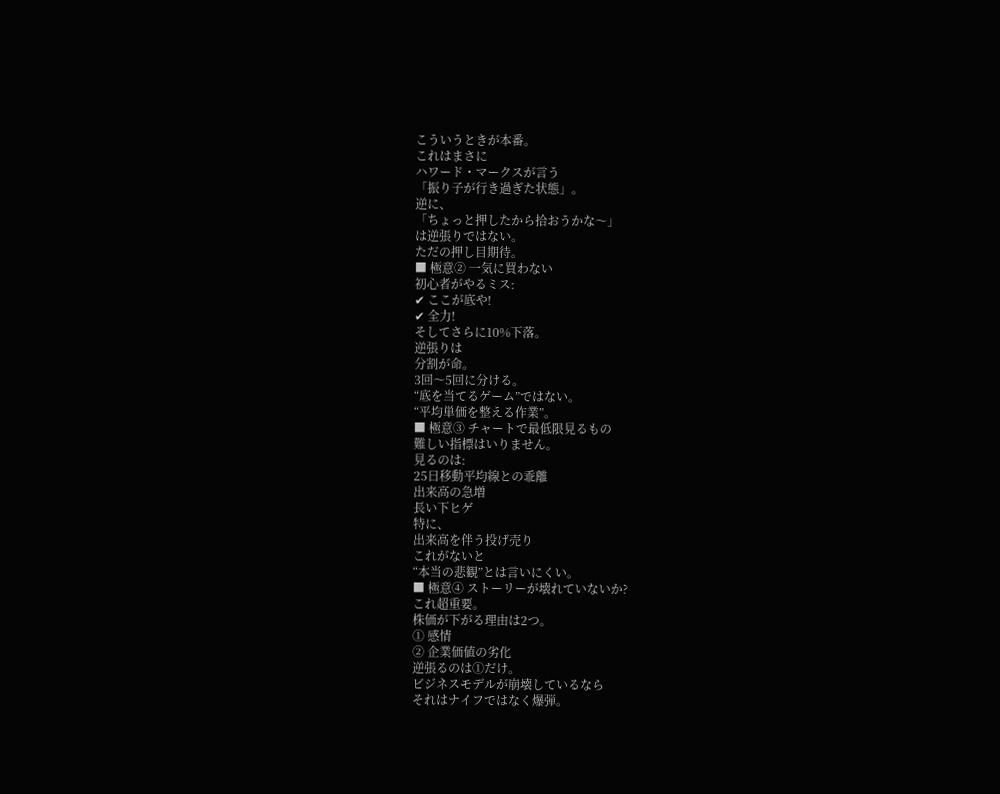こういうときが本番。
これはまさに
ハワード・マークスが言う
「振り子が行き過ぎた状態」。
逆に、
「ちょっと押したから拾おうかな〜」
は逆張りではない。
ただの押し目期待。
■ 極意② 一気に買わない
初心者がやるミス:
✔ ここが底や!
✔ 全力!
そしてさらに10%下落。
逆張りは
分割が命。
3回〜5回に分ける。
“底を当てるゲーム”ではない。
“平均単価を整える作業”。
■ 極意③ チャートで最低限見るもの
難しい指標はいりません。
見るのは:
25日移動平均線との乖離
出来高の急増
長い下ヒゲ
特に、
出来高を伴う投げ売り
これがないと
“本当の悲観”とは言いにくい。
■ 極意④ ストーリーが壊れていないか?
これ超重要。
株価が下がる理由は2つ。
① 感情
② 企業価値の劣化
逆張るのは①だけ。
ビジネスモデルが崩壊しているなら
それはナイフではなく爆弾。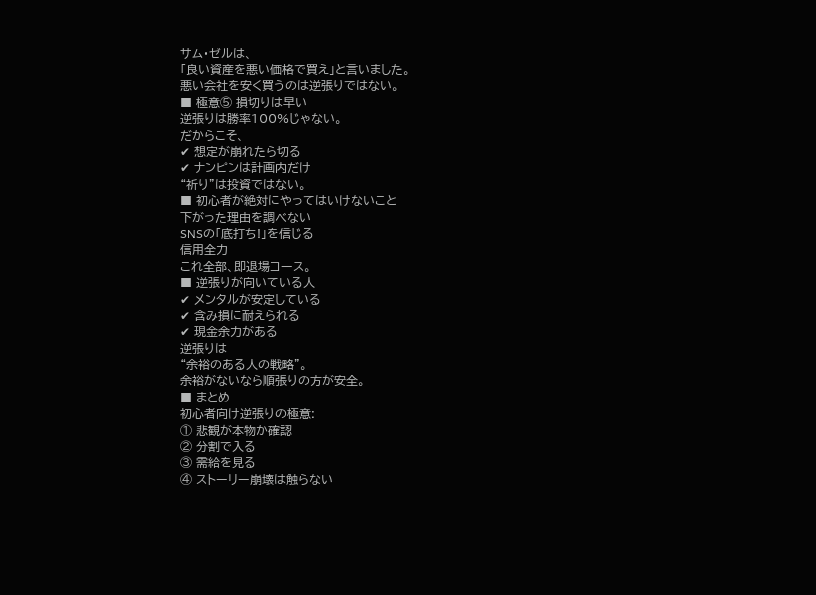サム・ゼルは、
「良い資産を悪い価格で買え」と言いました。
悪い会社を安く買うのは逆張りではない。
■ 極意⑤ 損切りは早い
逆張りは勝率100%じゃない。
だからこそ、
✔ 想定が崩れたら切る
✔ ナンピンは計画内だけ
“祈り”は投資ではない。
■ 初心者が絶対にやってはいけないこと
下がった理由を調べない
SNSの「底打ち!」を信じる
信用全力
これ全部、即退場コース。
■ 逆張りが向いている人
✔ メンタルが安定している
✔ 含み損に耐えられる
✔ 現金余力がある
逆張りは
“余裕のある人の戦略”。
余裕がないなら順張りの方が安全。
■ まとめ
初心者向け逆張りの極意:
① 悲観が本物か確認
② 分割で入る
③ 需給を見る
④ ストーリー崩壊は触らない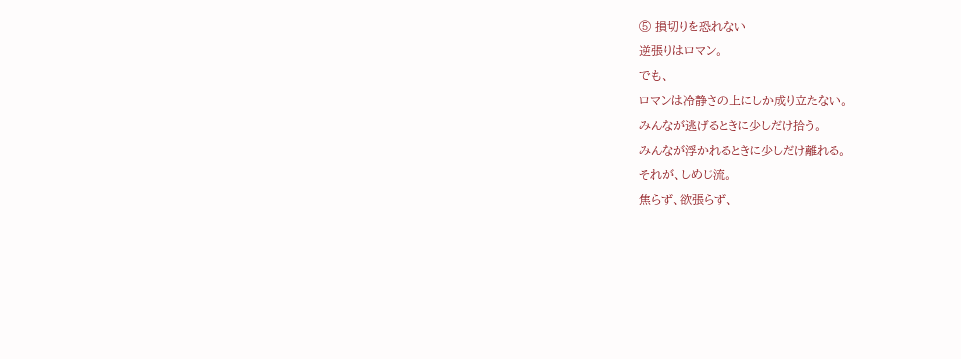⑤ 損切りを恐れない
逆張りはロマン。
でも、
ロマンは冷静さの上にしか成り立たない。
みんなが逃げるときに少しだけ拾う。
みんなが浮かれるときに少しだけ離れる。
それが、しめじ流。
焦らず、欲張らず、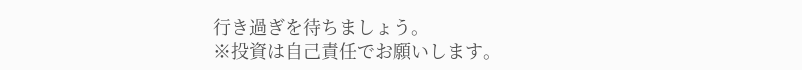行き過ぎを待ちましょう。
※投資は自己責任でお願いします。